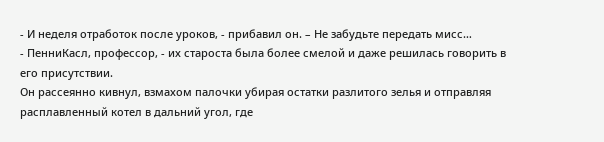- И неделя отработок после уроков, - прибавил он. – Не забудьте передать мисс…
- ПенниКасл, профессор, - их староста была более смелой и даже решилась говорить в его присутствии.
Он рассеянно кивнул, взмахом палочки убирая остатки разлитого зелья и отправляя расплавленный котел в дальний угол, где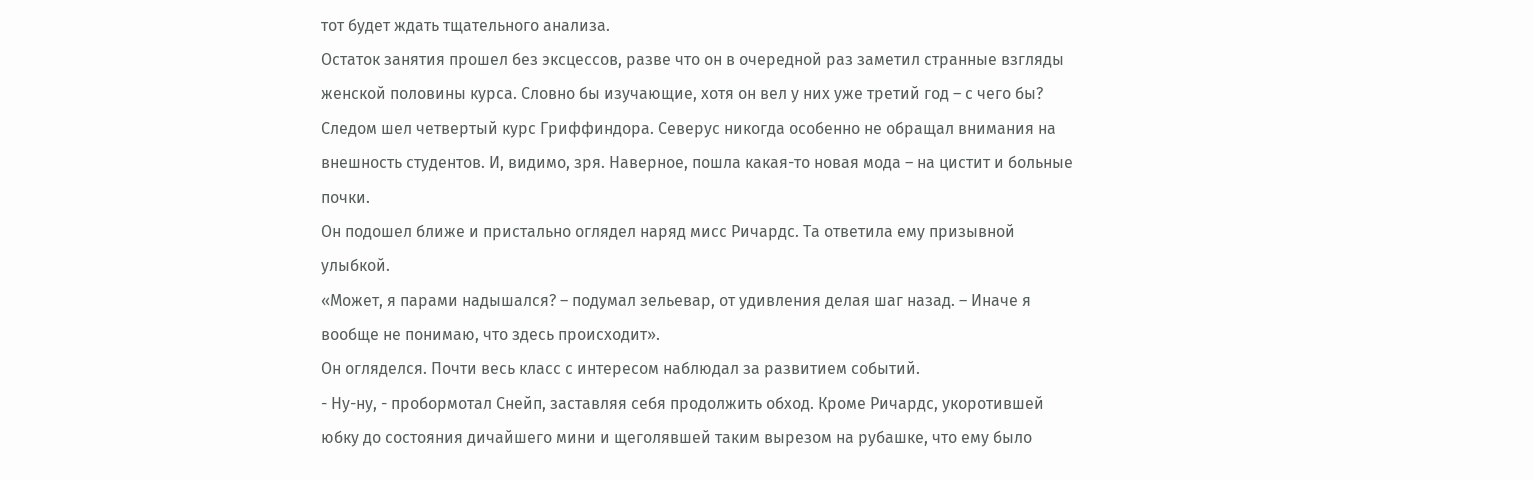тот будет ждать тщательного анализа.
Остаток занятия прошел без эксцессов, разве что он в очередной раз заметил странные взгляды женской половины курса. Словно бы изучающие, хотя он вел у них уже третий год – с чего бы?
Следом шел четвертый курс Гриффиндора. Северус никогда особенно не обращал внимания на внешность студентов. И, видимо, зря. Наверное, пошла какая-то новая мода – на цистит и больные почки.
Он подошел ближе и пристально оглядел наряд мисс Ричардс. Та ответила ему призывной улыбкой.
«Может, я парами надышался? – подумал зельевар, от удивления делая шаг назад. – Иначе я вообще не понимаю, что здесь происходит».
Он огляделся. Почти весь класс с интересом наблюдал за развитием событий.
- Ну-ну, - пробормотал Снейп, заставляя себя продолжить обход. Кроме Ричардс, укоротившей юбку до состояния дичайшего мини и щеголявшей таким вырезом на рубашке, что ему было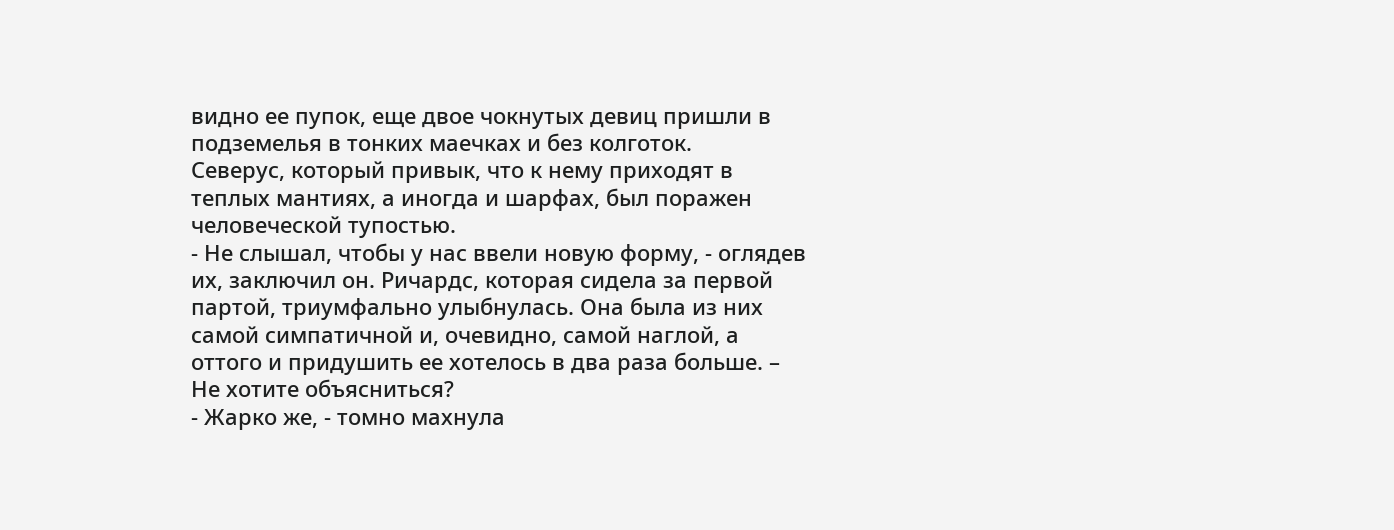видно ее пупок, еще двое чокнутых девиц пришли в подземелья в тонких маечках и без колготок.
Северус, который привык, что к нему приходят в теплых мантиях, а иногда и шарфах, был поражен человеческой тупостью.
- Не слышал, чтобы у нас ввели новую форму, - оглядев их, заключил он. Ричардс, которая сидела за первой партой, триумфально улыбнулась. Она была из них самой симпатичной и, очевидно, самой наглой, а оттого и придушить ее хотелось в два раза больше. – Не хотите объясниться?
- Жарко же, - томно махнула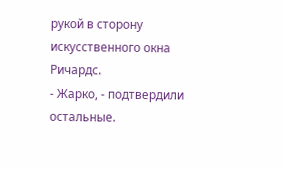рукой в сторону искусственного окна Ричардс.
- Жарко, - подтвердили остальные.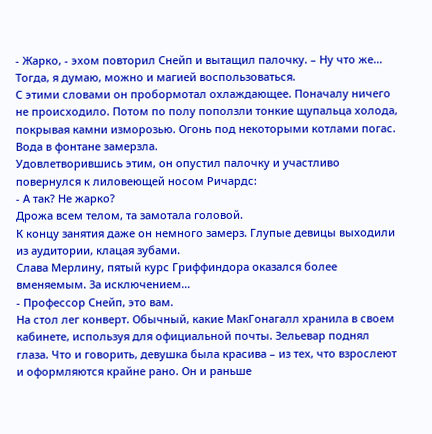- Жарко, - эхом повторил Снейп и вытащил палочку. – Ну что же… Тогда, я думаю, можно и магией воспользоваться.
С этими словами он пробормотал охлаждающее. Поначалу ничего не происходило. Потом по полу поползли тонкие щупальца холода, покрывая камни изморозью. Огонь под некоторыми котлами погас. Вода в фонтане замерзла.
Удовлетворившись этим, он опустил палочку и участливо повернулся к лиловеющей носом Ричардс:
- А так? Не жарко?
Дрожа всем телом, та замотала головой.
К концу занятия даже он немного замерз. Глупые девицы выходили из аудитории, клацая зубами.
Слава Мерлину, пятый курс Гриффиндора оказался более вменяемым. За исключением…
- Профессор Снейп, это вам.
На стол лег конверт. Обычный, какие МакГонагалл хранила в своем кабинете, используя для официальной почты. Зельевар поднял глаза. Что и говорить, девушка была красива – из тех, что взрослеют и оформляются крайне рано. Он и раньше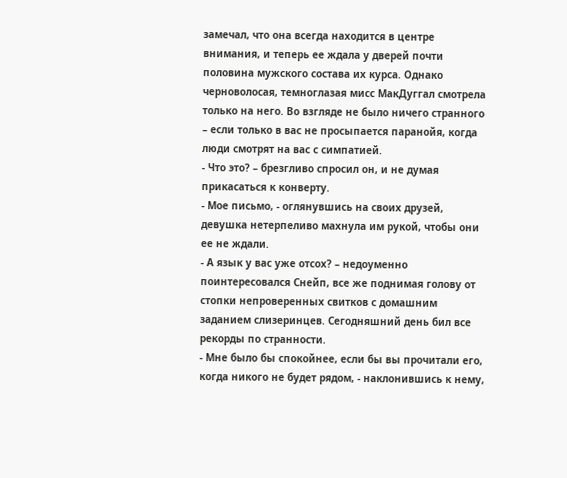замечал, что она всегда находится в центре внимания, и теперь ее ждала у дверей почти половина мужского состава их курса. Однако черноволосая, темноглазая мисс МакДуггал смотрела только на него. Во взгляде не было ничего странного – если только в вас не просыпается паранойя, когда люди смотрят на вас с симпатией.
- Что это? – брезгливо спросил он, и не думая прикасаться к конверту.
- Мое письмо, - оглянувшись на своих друзей, девушка нетерпеливо махнула им рукой, чтобы они ее не ждали.
- А язык у вас уже отсох? – недоуменно поинтересовался Снейп, все же поднимая голову от стопки непроверенных свитков с домашним заданием слизеринцев. Сегодняшний день бил все рекорды по странности.
- Мне было бы спокойнее, если бы вы прочитали его, когда никого не будет рядом, - наклонившись к нему,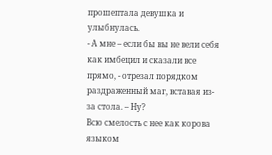прошептала девушка и улыбнулась.
- А мне – если бы вы не вели себя как имбецил и сказали все прямо, - отрезал порядком раздраженный маг, вставая из-за стола. – Ну?
Всю смелость с нее как корова языком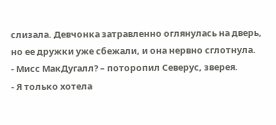слизала. Девчонка затравленно оглянулась на дверь, но ее дружки уже сбежали, и она нервно сглотнула.
- Мисс МакДугалл? – поторопил Северус, зверея.
- Я только хотела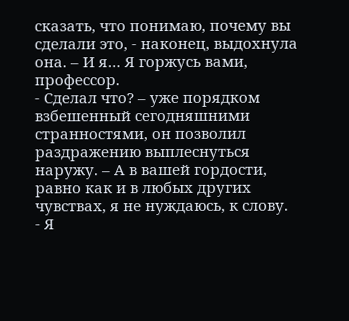сказать, что понимаю, почему вы сделали это, - наконец, выдохнула она. – И я… Я горжусь вами, профессор.
- Сделал что? – уже порядком взбешенный сегодняшними странностями, он позволил раздражению выплеснуться наружу. – А в вашей гордости, равно как и в любых других чувствах, я не нуждаюсь, к слову.
- Я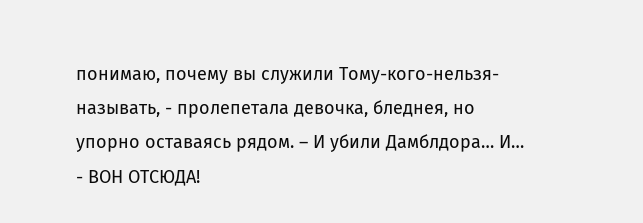понимаю, почему вы служили Тому-кого-нельзя-называть, - пролепетала девочка, бледнея, но упорно оставаясь рядом. – И убили Дамблдора… И…
- ВОН ОТСЮДА!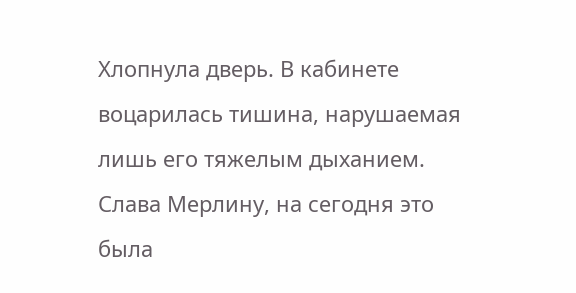Хлопнула дверь. В кабинете воцарилась тишина, нарушаемая лишь его тяжелым дыханием.
Слава Мерлину, на сегодня это была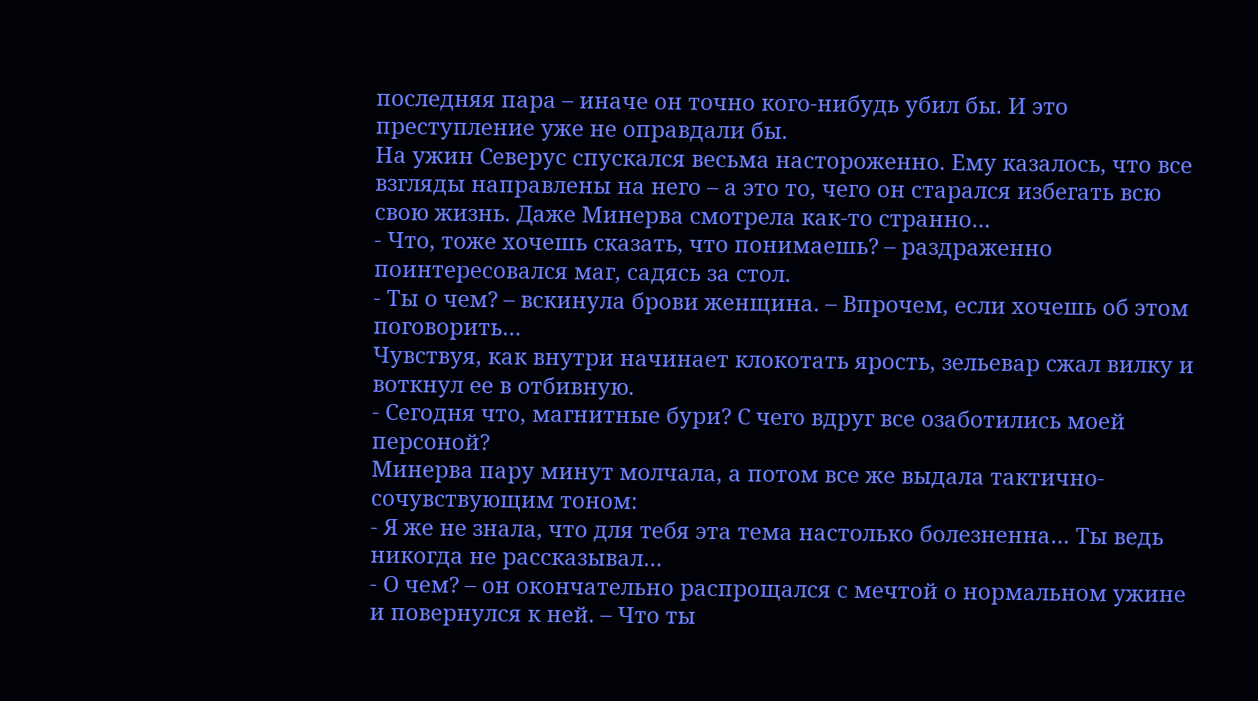последняя пара – иначе он точно кого-нибудь убил бы. И это преступление уже не оправдали бы.
На ужин Северус спускался весьма настороженно. Ему казалось, что все взгляды направлены на него – а это то, чего он старался избегать всю свою жизнь. Даже Минерва смотрела как-то странно…
- Что, тоже хочешь сказать, что понимаешь? – раздраженно поинтересовался маг, садясь за стол.
- Ты о чем? – вскинула брови женщина. – Впрочем, если хочешь об этом поговорить…
Чувствуя, как внутри начинает клокотать ярость, зельевар сжал вилку и воткнул ее в отбивную.
- Сегодня что, магнитные бури? С чего вдруг все озаботились моей персоной?
Минерва пару минут молчала, а потом все же выдала тактично-сочувствующим тоном:
- Я же не знала, что для тебя эта тема настолько болезненна… Ты ведь никогда не рассказывал…
- О чем? – он окончательно распрощался с мечтой о нормальном ужине и повернулся к ней. – Что ты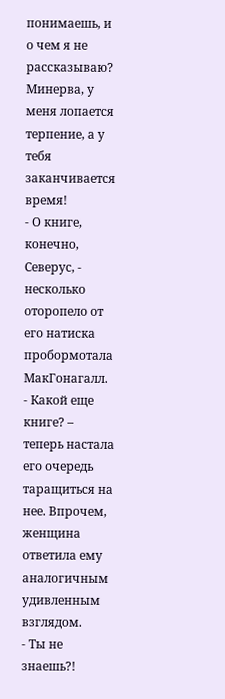понимаешь, и о чем я не рассказываю? Минерва, у меня лопается терпение, а у тебя заканчивается время!
- О книге, конечно, Северус, - несколько оторопело от его натиска пробормотала МакГонагалл.
- Какой еще книге? – теперь настала его очередь таращиться на нее. Впрочем, женщина ответила ему аналогичным удивленным взглядом.
- Ты не знаешь?!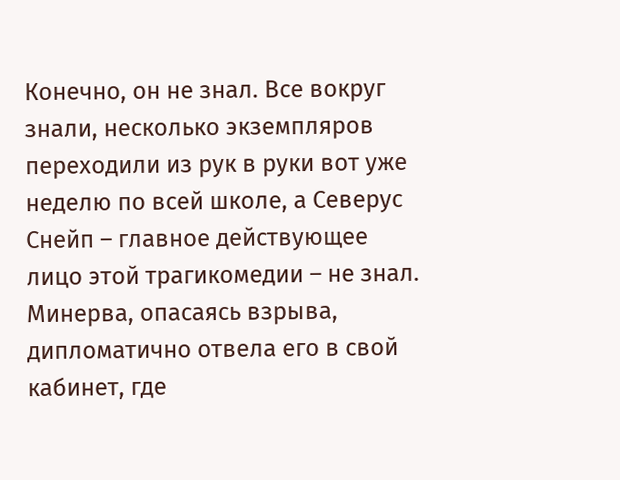Конечно, он не знал. Все вокруг знали, несколько экземпляров переходили из рук в руки вот уже неделю по всей школе, а Северус Снейп – главное действующее лицо этой трагикомедии – не знал. Минерва, опасаясь взрыва, дипломатично отвела его в свой кабинет, где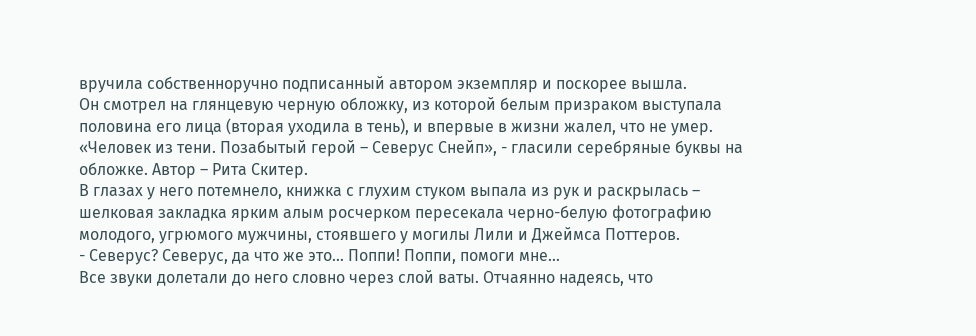вручила собственноручно подписанный автором экземпляр и поскорее вышла.
Он смотрел на глянцевую черную обложку, из которой белым призраком выступала половина его лица (вторая уходила в тень), и впервые в жизни жалел, что не умер.
«Человек из тени. Позабытый герой – Северус Снейп», - гласили серебряные буквы на обложке. Автор – Рита Скитер.
В глазах у него потемнело, книжка с глухим стуком выпала из рук и раскрылась – шелковая закладка ярким алым росчерком пересекала черно-белую фотографию молодого, угрюмого мужчины, стоявшего у могилы Лили и Джеймса Поттеров.
- Северус? Северус, да что же это… Поппи! Поппи, помоги мне…
Все звуки долетали до него словно через слой ваты. Отчаянно надеясь, что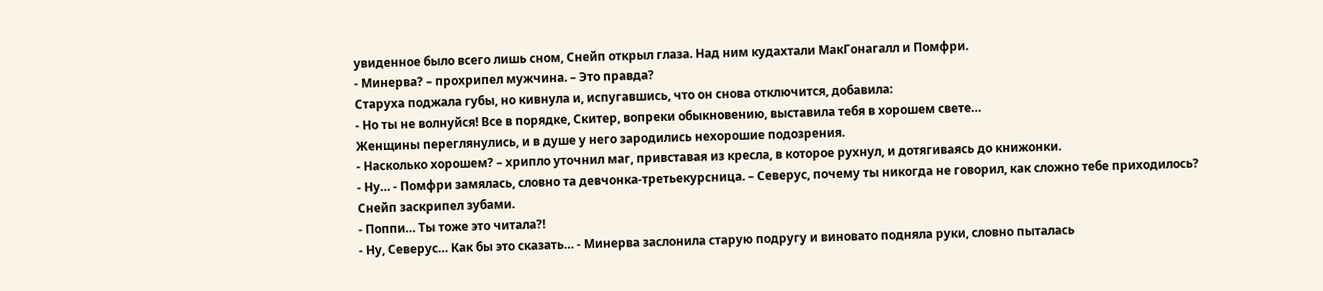увиденное было всего лишь сном, Снейп открыл глаза. Над ним кудахтали МакГонагалл и Помфри.
- Минерва? – прохрипел мужчина. – Это правда?
Старуха поджала губы, но кивнула и, испугавшись, что он снова отключится, добавила:
- Но ты не волнуйся! Все в порядке, Скитер, вопреки обыкновению, выставила тебя в хорошем свете…
Женщины переглянулись, и в душе у него зародились нехорошие подозрения.
- Насколько хорошем? – хрипло уточнил маг, привставая из кресла, в которое рухнул, и дотягиваясь до книжонки.
- Ну… - Помфри замялась, словно та девчонка-третьекурсница. – Северус, почему ты никогда не говорил, как сложно тебе приходилось?
Снейп заскрипел зубами.
- Поппи… Ты тоже это читала?!
- Ну, Северус… Как бы это сказать… - Минерва заслонила старую подругу и виновато подняла руки, словно пыталась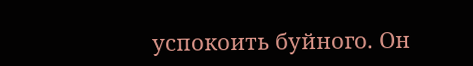успокоить буйного. Он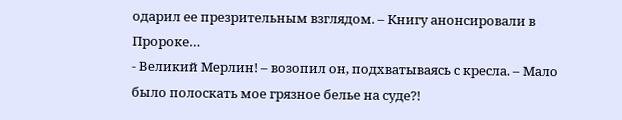одарил ее презрительным взглядом. – Книгу анонсировали в Пророке…
- Великий Мерлин! – возопил он, подхватываясь с кресла. – Мало было полоскать мое грязное белье на суде?!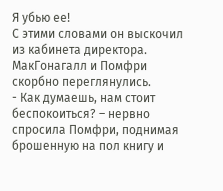Я убью ее!
С этими словами он выскочил из кабинета директора. МакГонагалл и Помфри скорбно переглянулись.
- Как думаешь, нам стоит беспокоиться? – нервно спросила Помфри, поднимая брошенную на пол книгу и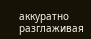аккуратно разглаживая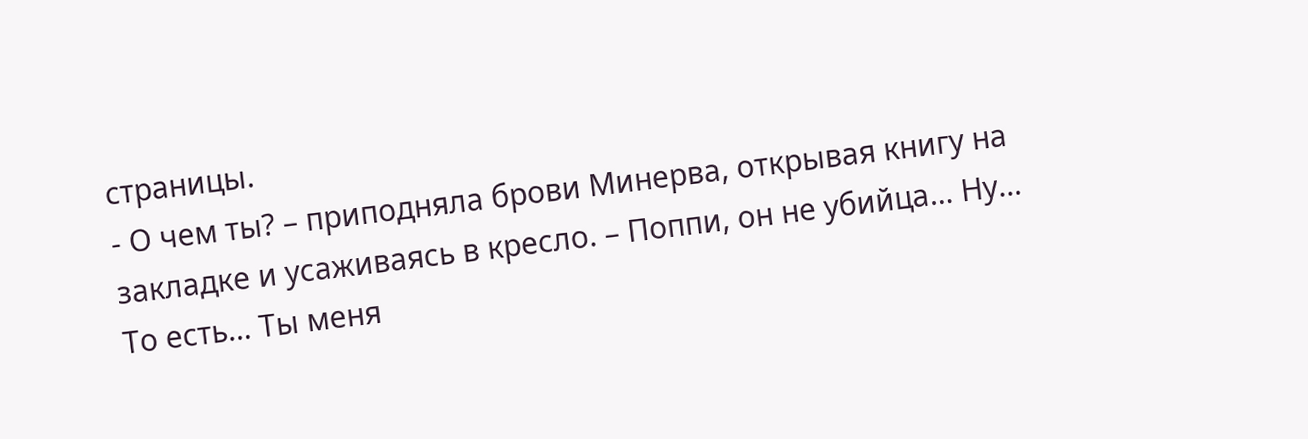страницы.
- О чем ты? – приподняла брови Минерва, открывая книгу на закладке и усаживаясь в кресло. – Поппи, он не убийца… Ну… То есть… Ты меня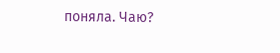поняла. Чаю?